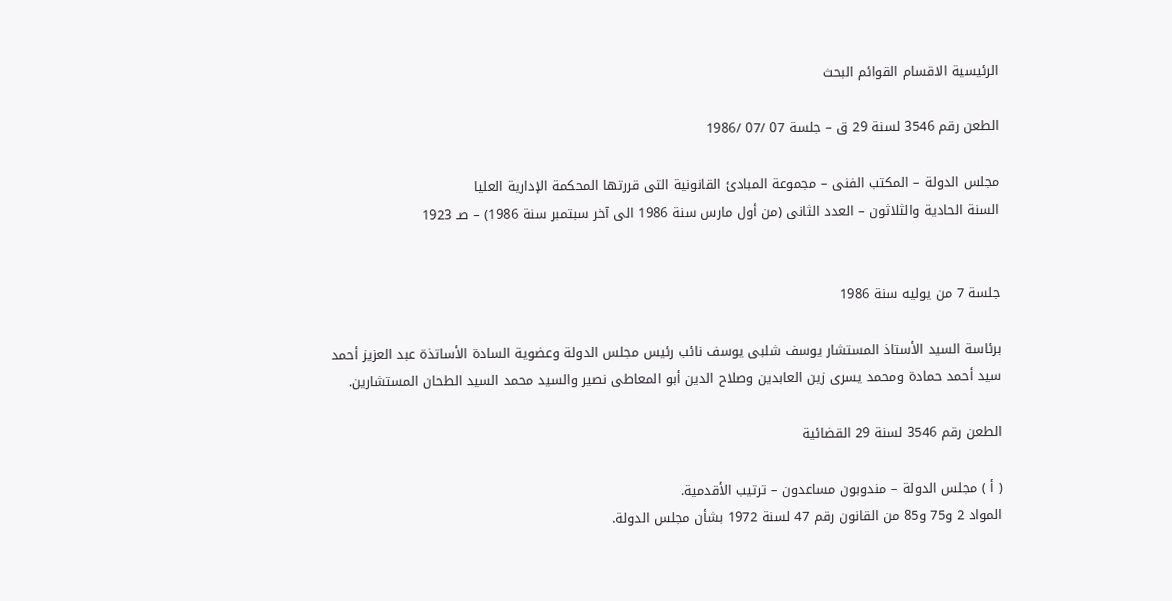الرئيسية الاقسام القوائم البحث

الطعن رقم 3546 لسنة 29 ق – جلسة 07 /07 /1986

مجلس الدولة – المكتب الفنى – مجموعة المبادئ القانونية التى قررتها المحكمة الإدارية العليا
السنة الحادية والثلاثون – العدد الثانى (من أول مارس سنة 1986 الى آخر سبتمبر سنة 1986) – صـ 1923


جلسة 7 من يوليه سنة 1986

برئاسة السيد الأستاذ المستشار يوسف شلبى يوسف نائب رئيس مجلس الدولة وعضوية السادة الأساتذة عبد العزيز أحمد سيد أحمد حمادة ومحمد يسرى زين العابدين وصلاح الدين أبو المعاطى نصير والسيد محمد السيد الطحان المستشارين.

الطعن رقم 3546 لسنة 29 القضائية

( أ ) مجلس الدولة – مندوبون مساعدون – ترتيب الأقدمية.
المواد 2 و75 و85 من القانون رقم 47 لسنة 1972 بشأن مجلس الدولة.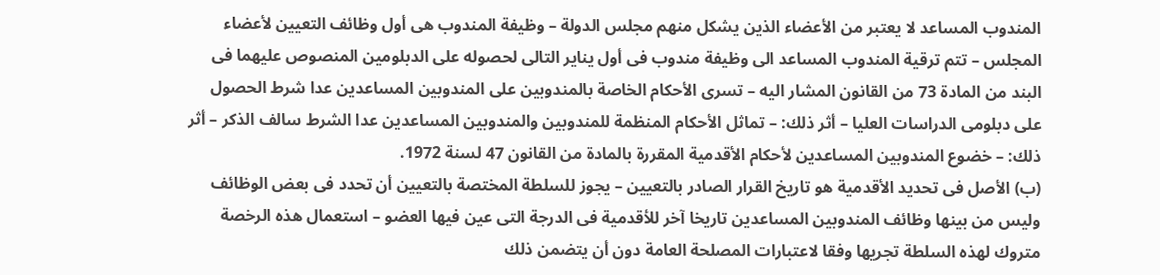المندوب المساعد لا يعتبر من الأعضاء الذين يشكل منهم مجلس الدولة – وظيفة المندوب هى أول وظائف التعيين لأعضاء المجلس – تتم ترقية المندوب المساعد الى وظيفة مندوب فى أول يناير التالى لحصوله على الدبلومين المنصوص عليهما فى البند من المادة 73 من القانون المشار اليه – تسرى الأحكام الخاصة بالمندوبين على المندوبين المساعدين عدا شرط الحصول على دبلومى الدراسات العليا – أثر ذلك: – تماثل الأحكام المنظمة للمندوبين والمندوبين المساعدين عدا الشرط سالف الذكر – أثر ذلك: – خضوع المندوبين المساعدين لأحكام الأقدمية المقررة بالمادة من القانون 47 لسنة 1972.
(ب) الأصل فى تحديد الأقدمية هو تاريخ القرار الصادر بالتعيين – يجوز للسلطة المختصة بالتعيين أن تحدد فى بعض الوظائف وليس من بينها وظائف المندوبين المساعدين تاريخا آخر للأقدمية فى الدرجة التى عين فيها العضو – استعمال هذه الرخصة متروك لهذه السلطة تجريها وفقا لاعتبارات المصلحة العامة دون أن يتضمن ذلك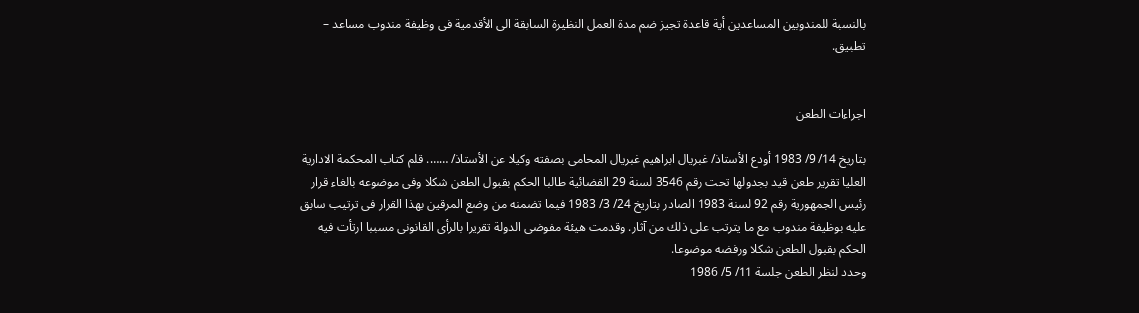بالنسبة للمندوبين المساعدين أية قاعدة تجيز ضم مدة العمل النظيرة السابقة الى الأقدمية فى وظيفة مندوب مساعد – تطبيق.


اجراءات الطعن

بتاريخ 14/ 9/ 1983 أودع الأستاذ/ غبريال ابراهيم غبريال المحامى بصفته وكيلا عن الأستاذ/ ……. قلم كتاب المحكمة الادارية العليا تقرير طعن قيد بجدولها تحت رقم 3546 لسنة 29 القضائية طالبا الحكم بقبول الطعن شكلا وفى موضوعه بالغاء قرار رئيس الجمهورية رقم 92 لسنة 1983 الصادر بتاريخ 24/ 3/ 1983 فيما تضمنه من وضع المرقين بهذا القرار فى ترتيب سابق عليه بوظيفة مندوب مع ما يترتب على ذلك من آثار. وقدمت هيئة مفوضى الدولة تقريرا بالرأى القانونى مسببا ارتأت فيه الحكم بقبول الطعن شكلا ورفضه موضوعا.
وحدد لنظر الطعن جلسة 11/ 5/ 1986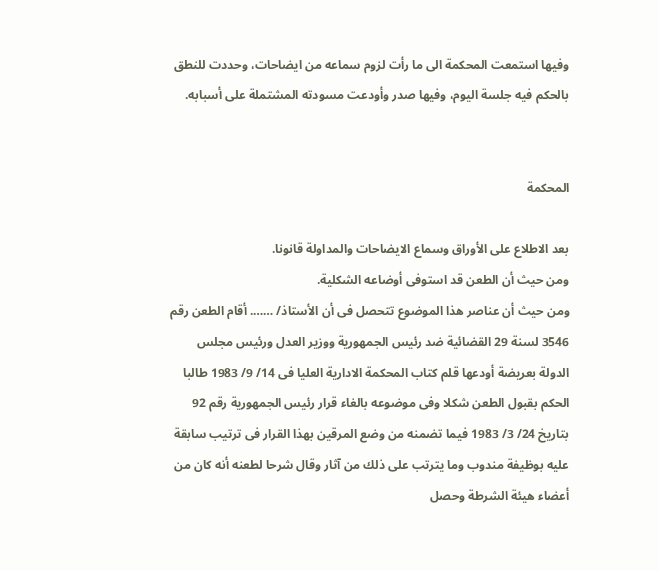وفيها استمعت المحكمة الى ما رأت لزوم سماعه من ايضاحات، وحددت للنطق بالحكم فيه جلسة اليوم، وفيها صدر وأودعت مسودته المشتملة على أسبابه.


المحكمة

بعد الاطلاع على الأوراق وسماع الايضاحات والمداولة قانونا.
ومن حيث أن الطعن قد استوفى أوضاعه الشكلية.
ومن حيث أن عناصر هذا الموضوع تتحصل فى أن الأستاذ/ ……. أقام الطعن رقم 3546 لسنة 29 القضائية ضد رئيس الجمهورية ووزير العدل ورئيس مجلس الدولة بعريضة أودعها قلم كتاب المحكمة الادارية العليا فى 14/ 9/ 1983 طالبا الحكم بقبول الطعن شكلا وفى موضوعه بالغاء قرار رئيس الجمهورية رقم 92 بتاريخ 24/ 3/ 1983 فيما تضمنه من وضع المرقين بهذا القرار فى ترتيب سابقة عليه بوظيفة مندوب وما يترتب على ذلك من آثار وقال شرحا لطعنه أنه كان من أعضاء هيئة الشرطة وحصل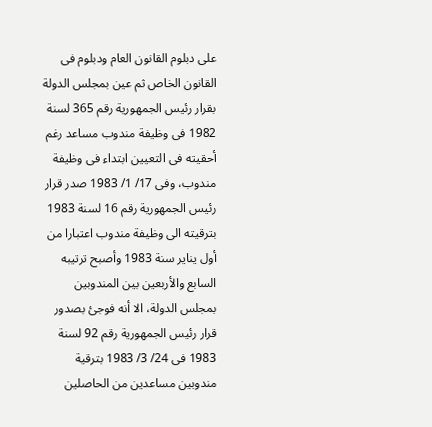على دبلوم القانون العام ودبلوم فى القانون الخاص ثم عين بمجلس الدولة بقرار رئيس الجمهورية رقم 365 لسنة 1982 فى وظيفة مندوب مساعد رغم أحقيته فى التعيين ابتداء فى وظيفة مندوب، وفى 17/ 1/ 1983 صدر قرار رئيس الجمهورية رقم 16 لسنة 1983 بترقيته الى وظيفة مندوب اعتبارا من أول يناير سنة 1983 وأصبح ترتيبه السابع والأربعين بين المندوبين بمجلس الدولة، الا أنه فوجئ بصدور قرار رئيس الجمهورية رقم 92 لسنة 1983 فى 24/ 3/ 1983 بترقية مندوبين مساعدين من الحاصلين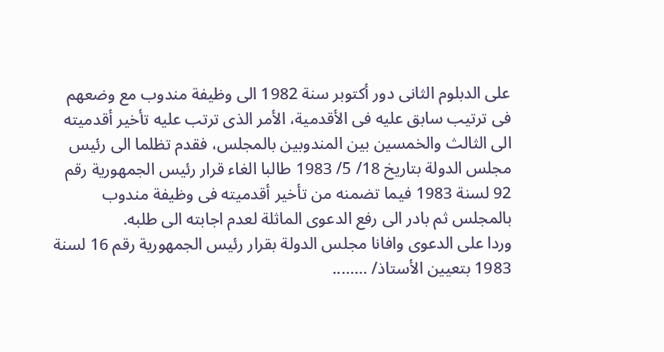على الدبلوم الثانى دور أكتوبر سنة 1982 الى وظيفة مندوب مع وضعهم فى ترتيب سابق عليه فى الأقدمية، الأمر الذى ترتب عليه تأخير أقدميته الى الثالث والخمسين بين المندوبين بالمجلس، فقدم تظلما الى رئيس مجلس الدولة بتاريخ 18/ 5/ 1983 طالبا الغاء قرار رئيس الجمهورية رقم 92 لسنة 1983 فيما تضمنه من تأخير أقدميته فى وظيفة مندوب بالمجلس ثم بادر الى رفع الدعوى الماثلة لعدم اجابته الى طلبه.
وردا على الدعوى وافانا مجلس الدولة بقرار رئيس الجمهورية رقم 16 لسنة 1983 بتعيين الأستاذ/ ……..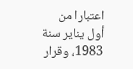اعتبارا من أول يناير سنة 1983، وقرار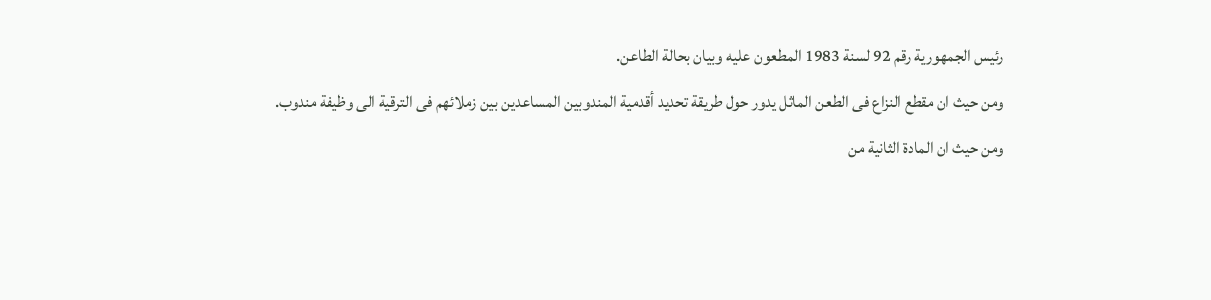رئيس الجمهورية رقم 92 لسنة 1983 المطعون عليه وبيان بحالة الطاعن.
ومن حيث ان مقطع النزاع فى الطعن الماثل يدور حول طريقة تحديد أقدمية المندوبين المساعدين بين زملائهم فى الترقية الى وظيفة مندوب.
ومن حيث ان المادة الثانية من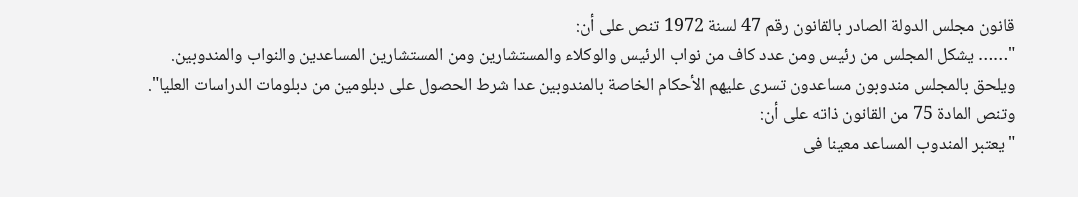قانون مجلس الدولة الصادر بالقانون رقم 47 لسنة 1972 تنص على أن:
"…… يشكل المجلس من رئيس ومن عدد كاف من نواب الرئيس والوكلاء والمستشارين ومن المستشارين المساعدين والنواب والمندوبين.
ويلحق بالمجلس مندوبون مساعدون تسرى عليهم الأحكام الخاصة بالمندوبين عدا شرط الحصول على دبلومين من دبلومات الدراسات العليا".
وتنص المادة 75 من القانون ذاته على أن:
"يعتبر المندوب المساعد معينا فى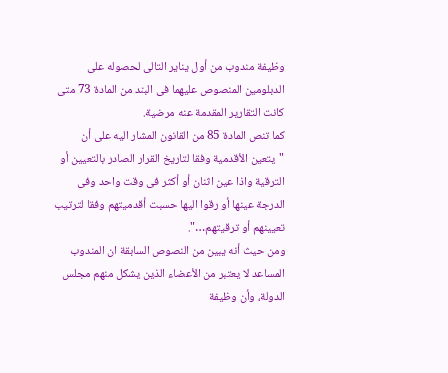وظيفة مندوب من أول يناير التالى لحصوله على الدبلومين المنصوص عليهما فى البند من المادة 73 متى كانت التقارير المقدمة عنه مرضية.
كما تنص المادة 85 من القانون المشار اليه على أن "يتعين الأقدمية وفقا لتاريخ القرار الصادر بالتعيين أو الترقية واذا عين اثنان أو أكثر فى وقت واحد وفى الدرجة عينها أو رقوا اليها حسبت أقدميتهم وفقا لترتيب تعيينهم أو ترقيتهم…".
ومن حيث أنه يبين من النصوص السابقة ان المندوب المساعد لا يعتبر من الأعضاء الذين يشكل منهم مجلس الدولة، وأن وظيفة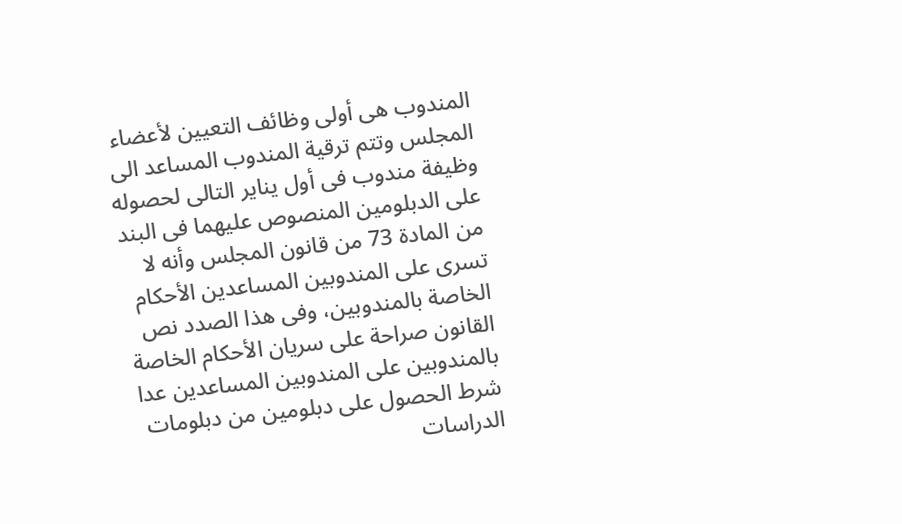المندوب هى أولى وظائف التعيين لأعضاء المجلس وتتم ترقية المندوب المساعد الى وظيفة مندوب فى أول يناير التالى لحصوله على الدبلومين المنصوص عليهما فى البند من المادة 73 من قانون المجلس وأنه لا تسرى على المندوبين المساعدين الأحكام الخاصة بالمندوبين، وفى هذا الصدد نص القانون صراحة على سريان الأحكام الخاصة بالمندوبين على المندوبين المساعدين عدا شرط الحصول على دبلومين من دبلومات الدراسات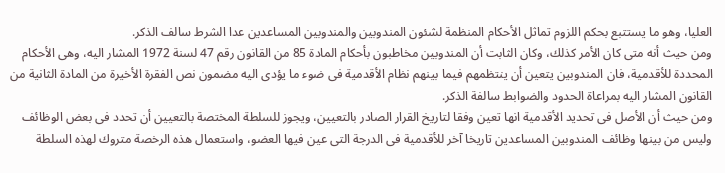العليا، وهو ما يستتبع بحكم اللزوم تماثل الأحكام المنظمة لشئون المندوبين والمندوبين المساعدين عدا الشرط سالف الذكر.
ومن حيث أنه متى كان الأمر كذلك، وكان الثابت أن المندوبين مخاطبون بأحكام المادة 85 من القانون رقم 47 لسنة 1972 المشار اليه، وهى الأحكام المحددة للأقدمية، فان المندوبين يتعين أن ينتظمهم فيما بينهم نظام الأقدمية فى ضوء ما يؤدى اليه مضمون نص الفقرة الأخيرة من المادة الثانية من القانون المشار اليه بمراعاة الحدود والضوابط سالفة الذكر.
ومن حيث أن الأصل فى تحديد الأقدمية انها تعين وفقا لتاريخ القرار الصادر بالتعيين، ويجوز للسلطة المختصة بالتعيين أن تحدد فى بعض الوظائف وليس من بينها وظائف المندوبين المساعدين تاريخا آخر للأقدمية فى الدرجة التى عين فيها العضو، واستعمال هذه الرخصة متروك لهذه السلطة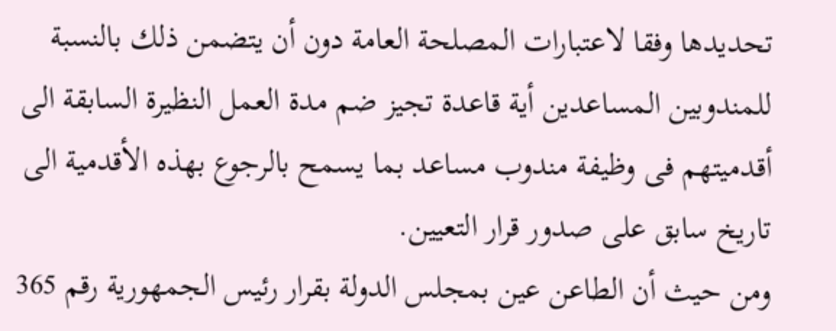تحديدها وفقا لاعتبارات المصلحة العامة دون أن يتضمن ذلك بالنسبة للمندوبين المساعدين أية قاعدة تجيز ضم مدة العمل النظيرة السابقة الى أقدميتهم فى وظيفة مندوب مساعد بما يسمح بالرجوع بهذه الأقدمية الى تاريخ سابق على صدور قرار التعيين.
ومن حيث أن الطاعن عين بمجلس الدولة بقرار رئيس الجمهورية رقم 365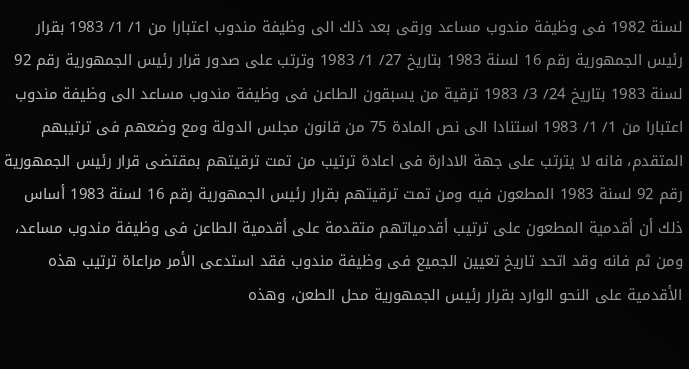لسنة 1982 فى وظيفة مندوب مساعد ورقى بعد ذلك الى وظيفة مندوب اعتبارا من 1/ 1/ 1983 بقرار رئيس الجمهورية رقم 16 لسنة 1983 بتاريخ 27/ 1/ 1983 وترتب على صدور قرار رئيس الجمهورية رقم 92 لسنة 1983 بتاريخ 24/ 3/ 1983 ترقية من يسبقون الطاعن فى وظيفة مندوب مساعد الى وظيفة مندوب اعتبارا من 1/ 1/ 1983 استنادا الى نص المادة 75 من قانون مجلس الدولة ومع وضعهم فى ترتيبهم المتقدم، فانه لا يترتب على جهة الادارة فى اعادة ترتيب من تمت ترقيتهم بمقتضى قرار رئيس الجمهورية رقم 92 لسنة 1983 المطعون فيه ومن تمت ترقيتهم بقرار رئيس الجمهورية رقم 16 لسنة 1983 أساس ذلك أن أقدمية المطعون على ترتيب أقدمياتهم متقدمة على أقدمية الطاعن فى وظيفة مندوب مساعد، ومن ثم فانه وقد اتحد تاريخ تعيين الجميع فى وظيفة مندوب فقد استدعى الأمر مراعاة ترتيب هذه الأقدمية على النحو الوارد بقرار رئيس الجمهورية محل الطعن، وهذه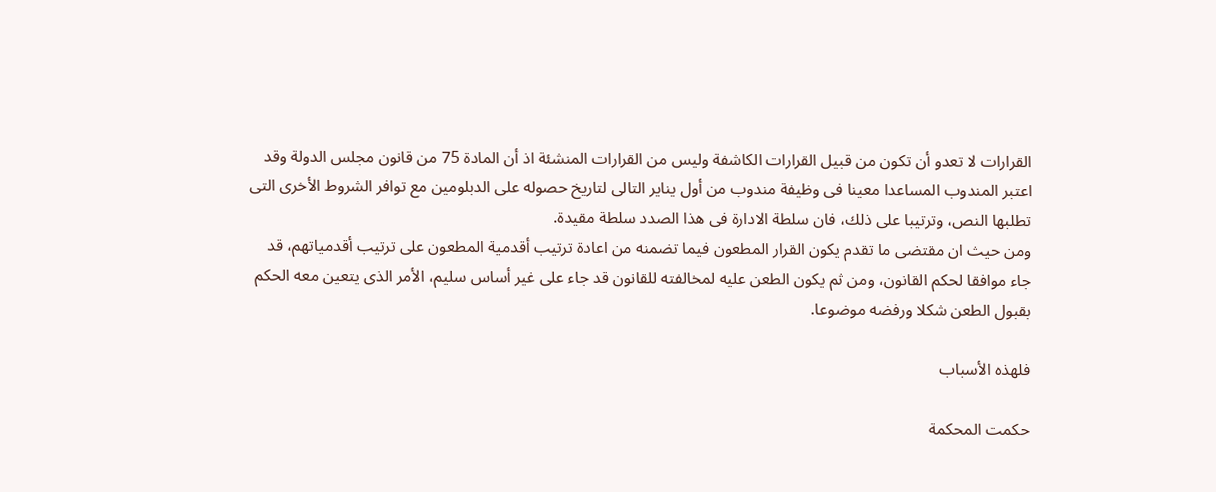القرارات لا تعدو أن تكون من قبيل القرارات الكاشفة وليس من القرارات المنشئة اذ أن المادة 75 من قانون مجلس الدولة وقد اعتبر المندوب المساعدا معينا فى وظيفة مندوب من أول يناير التالى لتاريخ حصوله على الدبلومين مع توافر الشروط الأخرى التى تطلبها النص، وترتيبا على ذلك، فان سلطة الادارة فى هذا الصدد سلطة مقيدة.
ومن حيث ان مقتضى ما تقدم يكون القرار المطعون فيما تضمنه من اعادة ترتيب أقدمية المطعون على ترتيب أقدمياتهم، قد جاء موافقا لحكم القانون، ومن ثم يكون الطعن عليه لمخالفته للقانون قد جاء على غير أساس سليم، الأمر الذى يتعين معه الحكم بقبول الطعن شكلا ورفضه موضوعا.

فلهذه الأسباب

حكمت المحكمة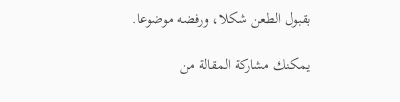بقبول الطعن شكلا، ورفضه موضوعا.

يمكنك مشاركة المقالة من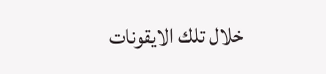خلال تلك الايقونات